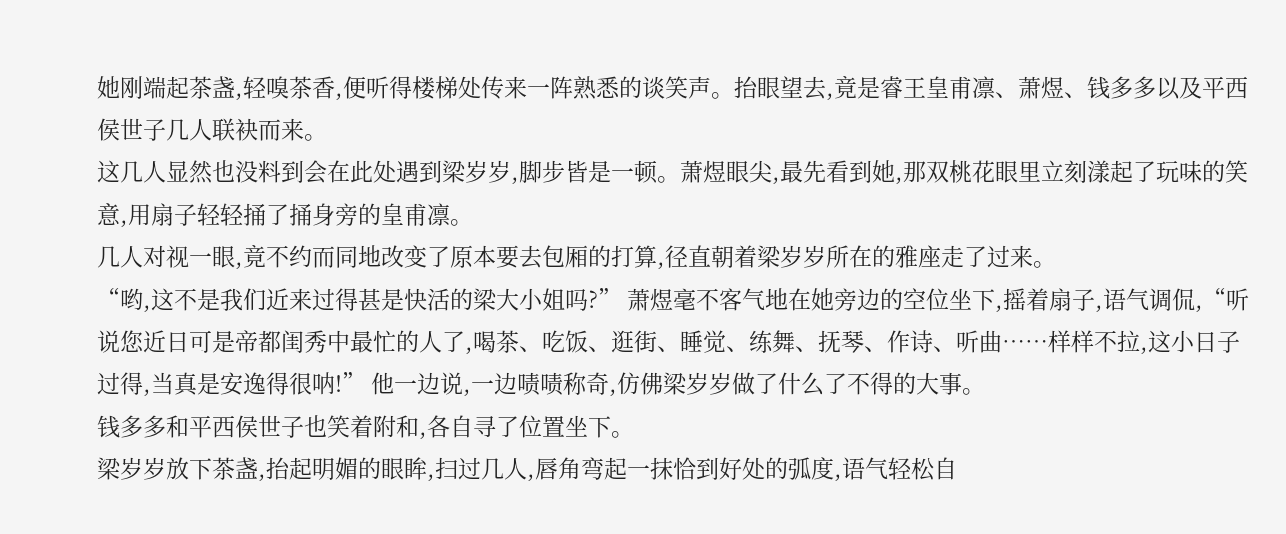她刚端起茶盏,轻嗅茶香,便听得楼梯处传来一阵熟悉的谈笑声。抬眼望去,竟是睿王皇甫凛、萧煜、钱多多以及平西侯世子几人联袂而来。
这几人显然也没料到会在此处遇到梁岁岁,脚步皆是一顿。萧煜眼尖,最先看到她,那双桃花眼里立刻漾起了玩味的笑意,用扇子轻轻捅了捅身旁的皇甫凛。
几人对视一眼,竟不约而同地改变了原本要去包厢的打算,径直朝着梁岁岁所在的雅座走了过来。
“哟,这不是我们近来过得甚是快活的梁大小姐吗?” 萧煜毫不客气地在她旁边的空位坐下,摇着扇子,语气调侃,“听说您近日可是帝都闺秀中最忙的人了,喝茶、吃饭、逛街、睡觉、练舞、抚琴、作诗、听曲……样样不拉,这小日子过得,当真是安逸得很呐!” 他一边说,一边啧啧称奇,仿佛梁岁岁做了什么了不得的大事。
钱多多和平西侯世子也笑着附和,各自寻了位置坐下。
梁岁岁放下茶盏,抬起明媚的眼眸,扫过几人,唇角弯起一抹恰到好处的弧度,语气轻松自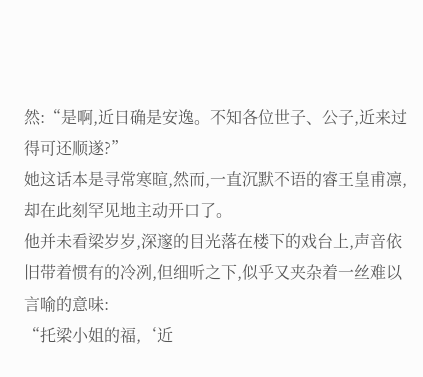然:“是啊,近日确是安逸。不知各位世子、公子,近来过得可还顺遂?”
她这话本是寻常寒暄,然而,一直沉默不语的睿王皇甫凛,却在此刻罕见地主动开口了。
他并未看梁岁岁,深邃的目光落在楼下的戏台上,声音依旧带着惯有的冷冽,但细听之下,似乎又夹杂着一丝难以言喻的意味:
“托梁小姐的福,‘近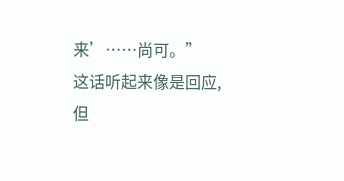来’……尚可。”
这话听起来像是回应,但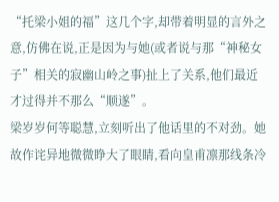“托梁小姐的福”这几个字,却带着明显的言外之意,仿佛在说,正是因为与她(或者说与那“神秘女子”相关的寂幽山岭之事)扯上了关系,他们最近才过得并不那么“顺遂”。
梁岁岁何等聪慧,立刻听出了他话里的不对劲。她故作诧异地微微睁大了眼睛,看向皇甫凛那线条冷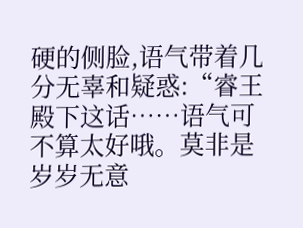硬的侧脸,语气带着几分无辜和疑惑:“睿王殿下这话……语气可不算太好哦。莫非是岁岁无意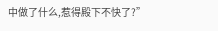中做了什么,惹得殿下不快了?”